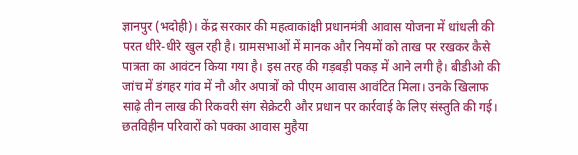ज्ञानपुर (भदोही)। केंद्र सरकार की महत्वाकांक्षी प्रधानमंत्री आवास योजना में धांधली की परत धीरे-धीरे खुल रही है। ग्रामसभाओं में मानक और नियमों को ताख पर रखकर कैसे पात्रता का आवंटन किया गया है। इस तरह की गड़बड़ी पकड़ में आने लगी है। बीडीओ की जांच में डंगहर गांव में नौ और अपात्रों को पीएम आवास आवंटित मिला। उनके खिलाफ साढ़े तीन लाख की रिकवरी संग सेक्रेटरी और प्रधान पर कार्रवाई के लिए संस्तुति की गई।
छतविहीन परिवारों को पक्का आवास मुहैया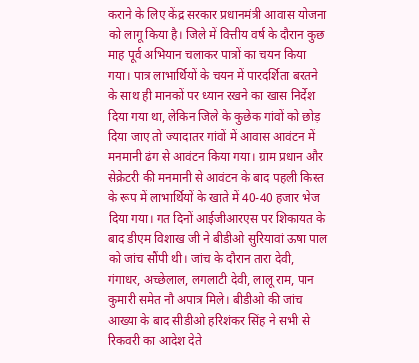कराने के लिए केंद्र सरकार प्रधानमंत्री आवास योजना को लागू किया है। जिले में वित्तीय वर्ष के दौरान कुछ माह पूर्व अभियान चलाकर पात्रों का चयन किया गया। पात्र लाभार्थियों के चयन में पारदर्शिता बरतने के साथ ही मानकों पर ध्यान रखने का खास निर्देश दिया गया था, लेकिन जिले के कुछेक गांवों को छोड़ दिया जाए तो ज्यादातर गांवों में आवास आवंटन में मनमानी ढंग से आवंटन किया गया। ग्राम प्रधान और सेक्रेटरी की मनमानी से आवंटन के बाद पहली किस्त के रूप में लाभार्थियों के खाते में 40-40 हजार भेज दिया गया। गत दिनों आईजीआरएस पर शिकायत के बाद डीएम विशाख जी ने बीडीओ सुरियावां ऊषा पाल को जांच सौंपी थी। जांच के दौरान तारा देवी, गंगाधर, अच्छेलाल, लगलाटी देवी, लालू राम, पान कुमारी समेत नौ अपात्र मिले। बीडीओ की जांच आख्या के बाद सीडीओ हरिशंकर सिंह ने सभी से रिकवरी का आदेश देते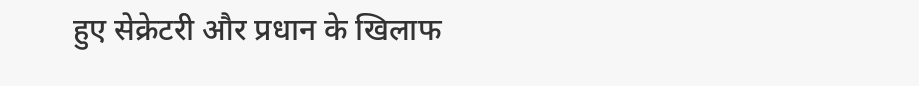हुए सेक्रेटरी और प्रधान के खिलाफ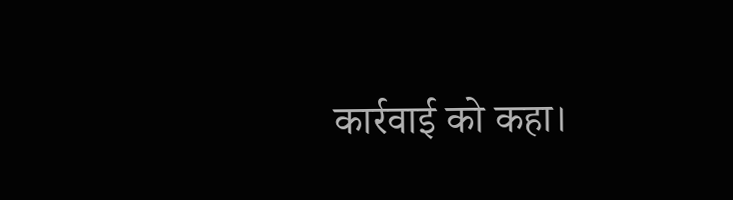कार्रवाई को कहा।